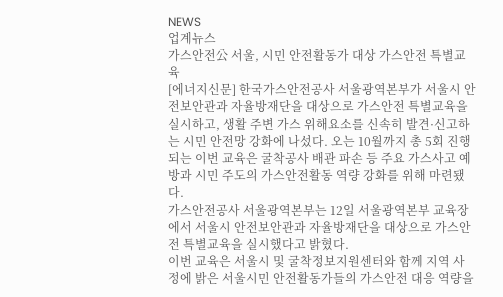NEWS
업계뉴스
가스안전公 서울, 시민 안전활동가 대상 가스안전 특별교육
[에너지신문] 한국가스안전공사 서울광역본부가 서울시 안전보안관과 자율방재단을 대상으로 가스안전 특별교육을 실시하고, 생활 주변 가스 위해요소를 신속히 발견·신고하는 시민 안전망 강화에 나섰다. 오는 10월까지 총 5회 진행되는 이번 교육은 굴착공사 배관 파손 등 주요 가스사고 예방과 시민 주도의 가스안전활동 역량 강화를 위해 마련됐다.
가스안전공사 서울광역본부는 12일 서울광역본부 교육장에서 서울시 안전보안관과 자율방재단을 대상으로 가스안전 특별교육을 실시했다고 밝혔다.
이번 교육은 서울시 및 굴착정보지원센터와 함께 지역 사정에 밝은 서울시민 안전활동가들의 가스안전 대응 역량을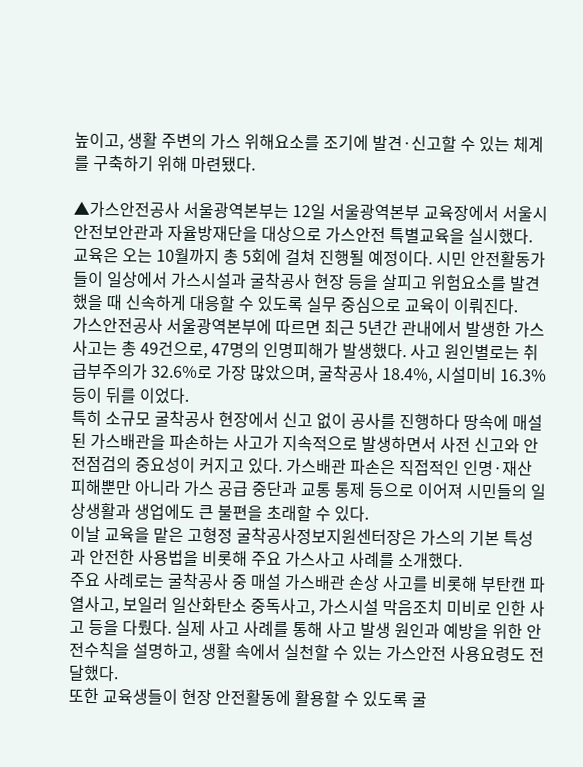높이고, 생활 주변의 가스 위해요소를 조기에 발견·신고할 수 있는 체계를 구축하기 위해 마련됐다.

▲가스안전공사 서울광역본부는 12일 서울광역본부 교육장에서 서울시 안전보안관과 자율방재단을 대상으로 가스안전 특별교육을 실시했다.
교육은 오는 10월까지 총 5회에 걸쳐 진행될 예정이다. 시민 안전활동가들이 일상에서 가스시설과 굴착공사 현장 등을 살피고 위험요소를 발견했을 때 신속하게 대응할 수 있도록 실무 중심으로 교육이 이뤄진다.
가스안전공사 서울광역본부에 따르면 최근 5년간 관내에서 발생한 가스사고는 총 49건으로, 47명의 인명피해가 발생했다. 사고 원인별로는 취급부주의가 32.6%로 가장 많았으며, 굴착공사 18.4%, 시설미비 16.3% 등이 뒤를 이었다.
특히 소규모 굴착공사 현장에서 신고 없이 공사를 진행하다 땅속에 매설된 가스배관을 파손하는 사고가 지속적으로 발생하면서 사전 신고와 안전점검의 중요성이 커지고 있다. 가스배관 파손은 직접적인 인명·재산 피해뿐만 아니라 가스 공급 중단과 교통 통제 등으로 이어져 시민들의 일상생활과 생업에도 큰 불편을 초래할 수 있다.
이날 교육을 맡은 고형정 굴착공사정보지원센터장은 가스의 기본 특성과 안전한 사용법을 비롯해 주요 가스사고 사례를 소개했다.
주요 사례로는 굴착공사 중 매설 가스배관 손상 사고를 비롯해 부탄캔 파열사고, 보일러 일산화탄소 중독사고, 가스시설 막음조치 미비로 인한 사고 등을 다뤘다. 실제 사고 사례를 통해 사고 발생 원인과 예방을 위한 안전수칙을 설명하고, 생활 속에서 실천할 수 있는 가스안전 사용요령도 전달했다.
또한 교육생들이 현장 안전활동에 활용할 수 있도록 굴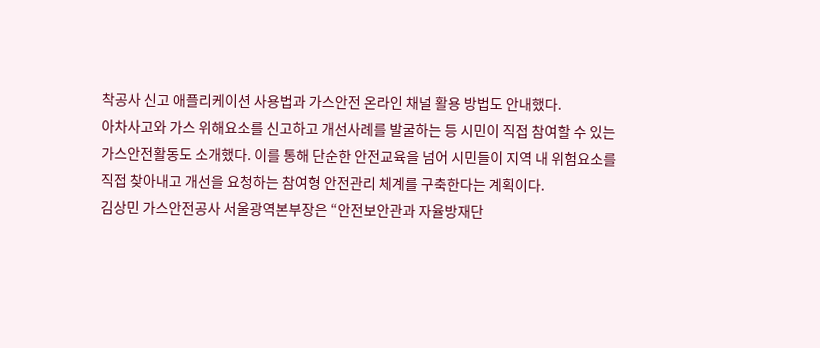착공사 신고 애플리케이션 사용법과 가스안전 온라인 채널 활용 방법도 안내했다.
아차사고와 가스 위해요소를 신고하고 개선사례를 발굴하는 등 시민이 직접 참여할 수 있는 가스안전활동도 소개했다. 이를 통해 단순한 안전교육을 넘어 시민들이 지역 내 위험요소를 직접 찾아내고 개선을 요청하는 참여형 안전관리 체계를 구축한다는 계획이다.
김상민 가스안전공사 서울광역본부장은 “안전보안관과 자율방재단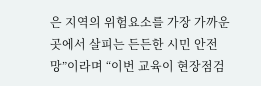은 지역의 위험요소를 가장 가까운 곳에서 살피는 든든한 시민 안전망”이라며 “이번 교육이 현장점검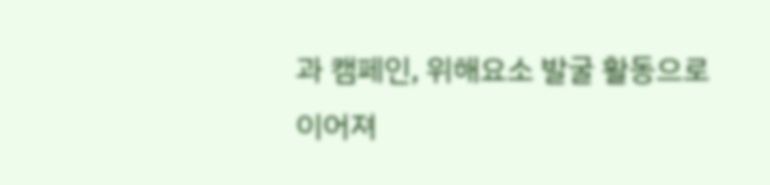과 캠페인, 위해요소 발굴 활동으로 이어져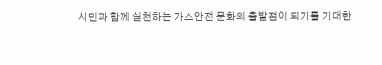시민과 함께 실천하는 가스안전 문화의 출발점이 되기를 기대한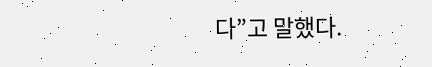다”고 말했다.